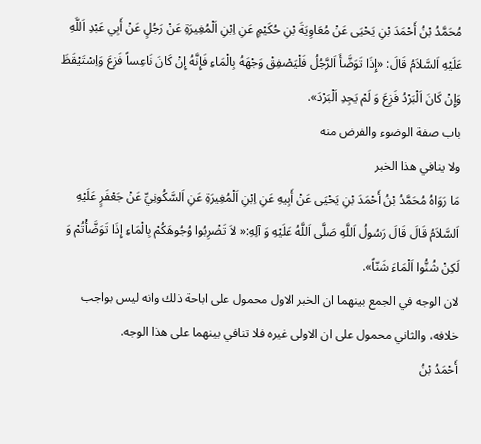مُحَمَّدُ بْنُ أَحْمَدَ بْنِ يَحْيَى عَنْ مُعَاوِيَةَ بْنِ حُكَيْمٍ عَنِ اِبْنِ اَلْمُغِيرَةِ عَنْ رَجُلٍ عَنْ أَبِي عَبْدِ اَللَّهِ عَلَيْهِ اَلسَّلاَمُ قَالَ: «إِذَا تَوَضَّأَ اَلرَّجُلُ فَلْيَصْفِقْ وَجْهَهُ بِالْمَاءِ فَإِنَّهُ إِنْ كَانَ نَاعِساً فَزِعَ وَاِسْتَيْقَظَ وَإِنْ كَانَ اَلْبَرْدُ فَزِعَ وَ لَمْ يَجِدِ اَلْبَرْدَ».
باب صفة الوضوء والفرض منه
ولا ينافي هذا الخبر
مَا رَوَاهُ مُحَمَّدُ بْنُ أَحْمَدَ بْنِ يَحْيَى عَنْ أَبِيهِ عَنِ اِبْنِ اَلْمُغِيرَةِ عَنِ اَلسَّكُونِيِّ عَنْ جَعْفَرٍ عَلَيْهِ اَلسَّلاَمُ قَالَ قَالَ رَسُولُ اَللَّهِ صَلَّى اَللَّهُ عَلَيْهِ وَ آلِهِ:« لاَ تَضْرِبُوا وُجُوهَكُمْ بِالْمَاءِ إِذَا تَوَضَّأْتُمْ وَ لَكِنْ شُنُّوا اَلْمَاءَ شَنّاً».
لان الوجه في الجمع بينهما ان الخبر الاول محمول على اباحة ذلك وانه ليس بواجب خلافه، والثاني محمول على ان الاولى غيره فلا تنافي بينهما على هذا الوجه.
أَحْمَدُ بْنُ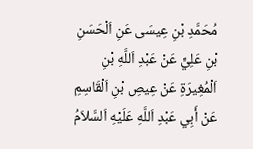مُحَمَّدِ بْنِ عِيسَى عَنِ اَلْحَسَنِ بْنِ عَلِيٍّ عَنْ عَبْدِ اَللَّهِ بْنِ اَلْمُغِيرَةِ عَنْ عِيصِ بْنِ اَلْقَاسِمِ عَنْ أَبِي عَبْدِ اَللَّهِ عَلَيْهِ اَلسَّلاَمُ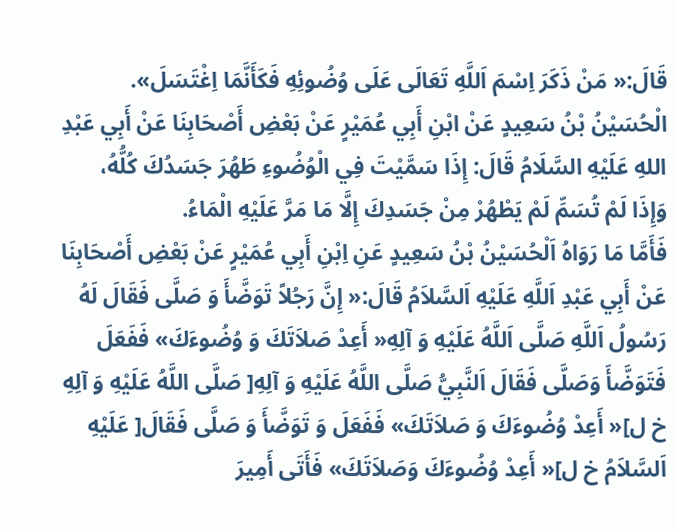قَالَ:« مَنْ ذَكَرَ اِسْمَ اَللَّهِ تَعَالَى عَلَى وُضُوئِهِ فَكَأَنَّمَا اِغْتَسَلَ».
الْحُسَيْنُ بْنُ سَعِيدٍ عَنْ ابْنِ أَبِي عُمَيْرٍ عَنْ بَعْضِ أَصْحَابِنَا عَنْ أَبِي عَبْدِ اللهِ عَلَيْهِ السَّلَامُ قَالَ: إِذَا سَمَّيْتَ فِي الْوُضُوءِ طَهُرَ جَسَدُكَ كُلُّهُ، وَإِذَا لَمْ تُسَمِّ لَمْ يَطْهُرْ مِنْ جَسَدِكَ إِلَّا مَا مَرَّ عَلَيْهِ الْمَاءُ.
فَأَمَّا مَا رَوَاهُ اَلْحُسَيْنُ بْنُ سَعِيدٍ عَنِ اِبْنِ أَبِي عُمَيْرٍ عَنْ بَعْضِ أَصْحَابِنَا عَنْ أَبِي عَبْدِ اَللَّهِ عَلَيْهِ اَلسَّلاَمُ قَالَ:« إِنَّ رَجُلاً تَوَضَّأَ وَ صَلَّى فَقَالَ لَهُ رَسُولُ اَللَّهِ صَلَّى اَللَّهُ عَلَيْهِ وَ آلِهِ« أَعِدْ صَلاَتَكَ وَ وُضُوءَكَ» فَفَعَلَ فَتَوَضَّأَ وَصَلَّى فَقَالَ اَلنَّبِيُّ صَلَّى اللَّهُ عَلَيْهِ وَ آلِهِ[ صَلَّى اللَّهُ عَلَيْهِ وَ آلِهِ خ ل]« أَعِدْ وُضُوءَكَ وَ صَلاَتَكَ» فَفَعَلَ وَ تَوَضَّأَ وَ صَلَّى فَقَالَ[ عَلَيْهِ اَلسَّلاَمُ خ ل]« أَعِدْ وُضُوءَكَ وَصَلاَتَكَ» فَأَتَى أَمِيرَ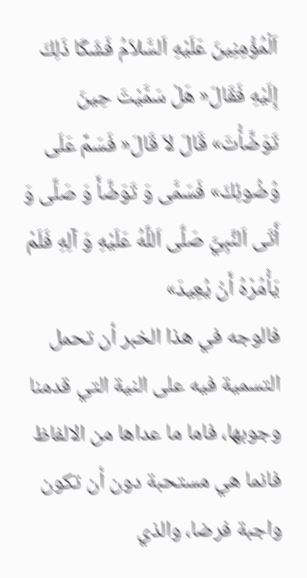اَلْمُؤْمِنِينَ عَلَيْهِ اَلسَّلاَمُ فَشَكَا ذَلِكَ إِلَيْهِ فَقَالَ« هَلْ سَمَّيْتَ حِينَ تَوَضَّأْتَ» قَالَ لاَ قَالَ« فَسَمِّ عَلَى وُضُوئِكَ» فَسَمَّى وَ تَوَضَّأَ وَ صَلَّى وَ أَتَى اَلنَّبِيَّ صَلَّى اَللَّهُ عَلَيْهِ وَ آلِهِ فَلَمْ يَأْمُرْهُ أَنْ يُعِيدَ»
فالوجه في هذا الخبر أن تحمل التسمية فيه على النية التي قدمنا وجوبها، فاما ما عداها من الالفاظ فانما هي مستحبة دون أن تكون واجبة فرضا، والذي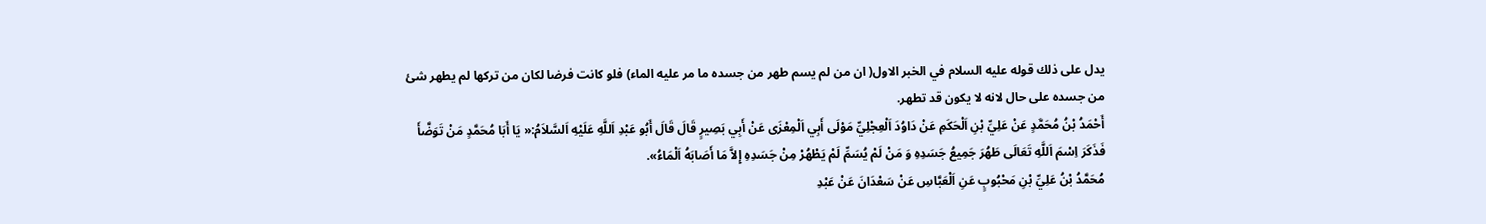يدل على ذلك قوله عليه السلام في الخبر الاول( ان من لم يسم طهر من جسده ما مر عليه الماء) فلو كانت فرضا لكان من تركها لم يطهر شئ من جسده على حال لانه لا يكون قد تطهر.
أَحْمَدُ بْنُ مُحَمَّدٍ عَنْ عَلِيِّ بْنِ اَلْحَكَمِ عَنْ دَاوُدَ اَلْعِجْلِيِّ مَوْلَى أَبِي اَلْمِعْزَى عَنْ أَبِي بَصِيرٍ قَالَ قَالَ أَبُو عَبْدِ اَللَّهِ عَلَيْهِ اَلسَّلاَمُ:« يَا أَبَا مُحَمَّدٍ مَنْ تَوَضَّأَ فَذَكَرَ اِسْمَ اَللَّهِ تَعَالَى طَهُرَ جَمِيعُ جَسَدِهِ وَ مَنْ لَمْ يُسَمِّ لَمْ يَطْهُرْ مِنْ جَسَدِهِ إِلاَّ مَا أَصَابَهُ اَلْمَاءُ».
مُحَمَّدُ بْنُ عَلِيِّ بْنِ مَحْبُوبٍ عَنِ اَلْعَبَّاسِ عَنْ سَعْدَانَ عَنْ عَبْدِ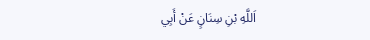اَللَّهِ بْنِ سِنَانٍ عَنْ أَبِي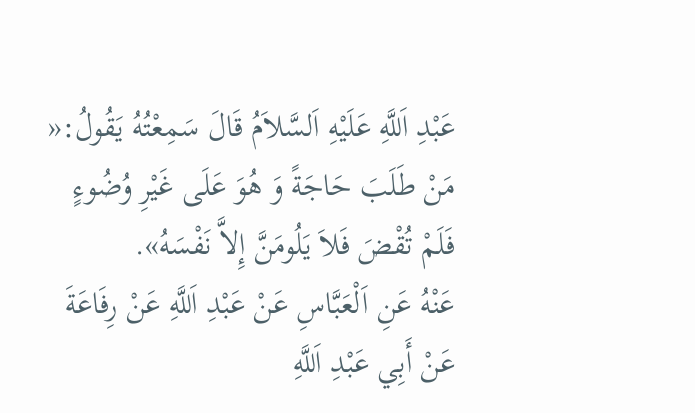عَبْدِ اَللَّهِ عَلَيْهِ اَلسَّلاَمُ قَالَ سَمِعْتُهُ يَقُولُ:« مَنْ طَلَبَ حَاجَةً وَ هُوَ عَلَى غَيْرِ وُضُوءٍ فَلَمْ تُقْضَ فَلاَ يَلُومَنَّ إِلاَّ نَفْسَهُ».
عَنْهُ عَنِ اَلْعَبَّاسِ عَنْ عَبْدِ اَللَّهِ عَنْ رِفَاعَةَ عَنْ أَبِي عَبْدِ اَللَّهِ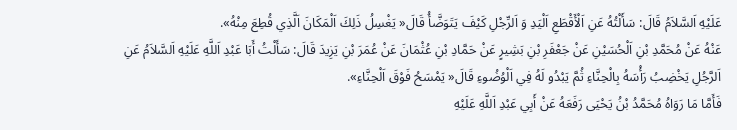عَلَيْهِ اَلسَّلاَمُ قَالَ: سَأَلْتُهُ عَنِ اَلْأَقْطَعِ اَلْيَدِ وَ اَلرِّجْلِ كَيْفَ يَتَوَضَّأُ قَالَ« يَغْسِلُ ذَلِكَ اَلْمَكَانَ اَلَّذِي قُطِعَ مِنْهُ».
عَنْهُ عَنْ مُحَمَّدِ بْنِ اَلْحُسَيْنِ عَنْ جَعْفَرِ بْنِ بَشِيرٍ عَنْ حَمَّادِ بْنِ عُثْمَانَ عَنْ عُمَرَ بْنِ يَزِيدَ قَالَ: سَأَلْتُ أَبَا عَبْدِ اَللَّهِ عَلَيْهِ اَلسَّلاَمُ عَنِ اَلرَّجُلِ يَخْضِبُ رَأْسَهُ بِالْحِنَّاءِ ثُمَّ يَبْدُو لَهُ فِي اَلْوُضُوءِ قَالَ« يَمْسَحُ فَوْقَ اَلْحِنَّاءِ».
فَأَمَّا مَا رَوَاهُ مُحَمَّدُ بْنُ يَحْيَى رَفَعَهُ عَنْ أَبِي عَبْدِ اَللَّهِ عَلَيْهِ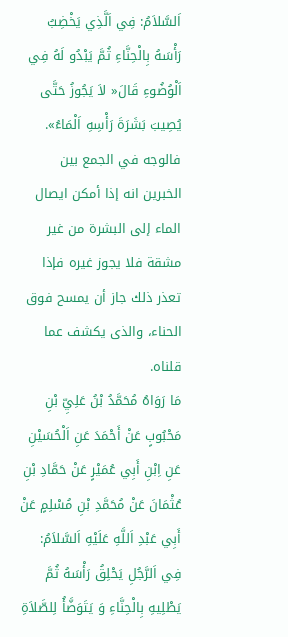اَلسَّلاَمُ: فِي اَلَّذِي يَخْضِبُ رَأْسَهُ بِالْحِنَّاءِ ثُمَّ يَبْدُو لَهُ فِي اَلْوُضُوءِ قَالَ« لاَ يَجُوزُ حَتَّى يُصِيبَ بَشَرَةَ رَأْسِهِ اَلْمَاءُ».
فالوجه في الجمع بين الخبرين انه إذا أمكن ايصال الماء إلى البشرة من غير مشقة فلا يجوز غيره فإذا تعذر ذلك جاز أن يمسح فوق الحناء، والذى يكشف عما قلناه.
مَا رَوَاهُ مُحَمَّدُ بْنُ عَلِيِّ بْنِ مَحْبُوبٍ عَنْ أَحْمَدَ عَنِ اَلْحُسَيْنِ عَنِ اِبْنِ أَبِي عُمَيْرٍ عَنْ حَمَّادِ بْنِ عُثْمَانَ عَنْ مُحَمَّدِ بْنِ مُسْلِمٍ عَنْ أَبِي عَبْدِ اَللَّهِ عَلَيْهِ اَلسَّلاَمُ: فِي اَلرَّجُلِ يَحْلِقُ رَأْسَهُ ثُمَّ يَطْلِيهِ بِالْحِنَّاءِ وَ يَتَوَضَّأُ لِلصَّلاَةِ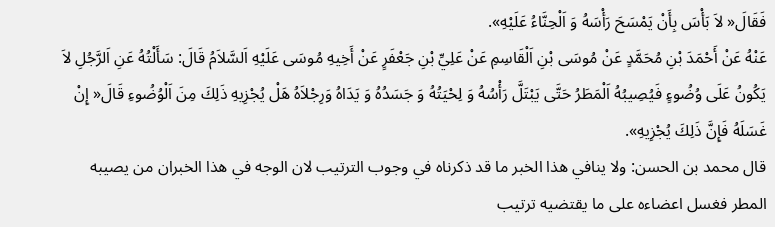فَقَالَ« لاَ بَأْسَ بِأَنْ يَمْسَحَ رَأْسَهُ وَ اَلْحِنَّاءُ عَلَيْهِ».
عَنْهُ عَنْ أَحْمَدَ بْنِ مُحَمَّدٍ عَنْ مُوسَى بْنِ اَلْقَاسِمِ عَنْ عَلِيِّ بْنِ جَعْفَرٍ عَنْ أَخِيهِ مُوسَى عَلَيْهِ اَلسَّلاَمُ قَالَ: سَأَلْتُهُ عَنِ اَلرَّجُلِ لاَ يَكُونُ عَلَى وُضُوءٍ فَيُصِيبُهُ اَلْمَطَرُ حَتَّى يَبْتَلَّ رَأْسُهُ وَ لِحْيَتُهُ وَ جَسَدُهُ وَ يَدَاهُ وَرِجْلاَهُ هَلْ يُجْزِيهِ ذَلِكَ مِنَ اَلْوُضُوءِ قَالَ« إِنْ غَسَلَهُ فَإِنَّ ذَلِكَ يُجْزِيهِ».
قال محمد بن الحسن: ولا ينافي هذا الخبر ما قد ذكرناه في وجوب الترتيب لان الوجه في هذا الخبران من يصيبه المطر فغسل اعضاءه على ما يقتضيه ترتيب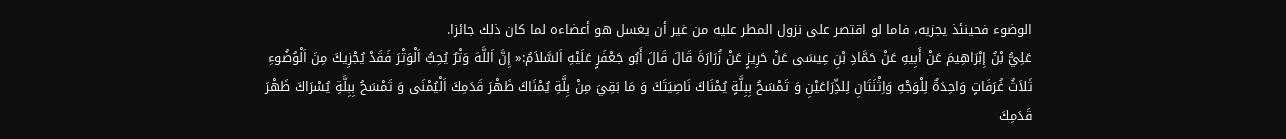الوضوء فحينئذ يجزيه، فاما لو اقتصر على نزول المطر عليه من غير أن يغسل هو أعضاءه لما كان ذلك جائزا.
عَلِيُّ بْنُ إِبْرَاهِيمَ عَنْ أَبِيهِ عَنْ حَمَّادِ بْنِ عِيسَى عَنْ حَرِيزٍ عَنْ زُرَارَةَ قَالَ قَالَ أَبُو جَعْفَرٍ عَلَيْهِ اَلسَّلاَمُ:« إِنَّ اَللَّهَ وَتْرٌ يُحِبُّ اَلْوَتْرَ فَقَدْ يُجْزِيكَ مِنَ اَلْوُضُوءِ ثَلاَثُ غُرَفَاتٍ وَاحِدَةٌ لِلْوَجْهِ وَاِثْنَتَانِ لِلذِّرَاعَيْنِ وَ تَمْسَحُ بِبِلَّةٍ يُمْنَاكَ نَاصِيَتَكَ وَ مَا بَقِيَ مِنْ بِلَّةِ يُمْنَاكَ ظَهْرَ قَدَمِكَ اَلْيُمْنَى وَ تَمْسَحُ بِبِلَّةِ يُسْرَاكَ ظَهْرَ قَدَمِكَ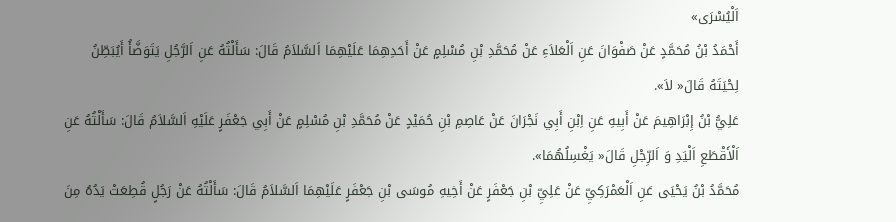اَلْيُسْرَى»
أَحْمَدُ بْنُ مُحَمَّدٍ عَنْ صَفْوَانَ عَنِ اَلْعَلاَءِ عَنْ مُحَمَّدِ بْنِ مُسْلِمٍ عَنْ أَحَدِهِمَا عَلَيْهِمَا اَلسَّلاَمُ قَالَ: سَأَلْتُهُ عَنِ اَلرَّجُلِ يَتَوَضَّأُ أَيُبَطِّنُ لِحْيَتَهُ قَالَ« لاَ».
عَلِيُّ بْنُ إِبْرَاهِيمَ عَنْ أَبِيهِ عَنِ اِبْنِ أَبِي نَجْرَانَ عَنْ عَاصِمِ بْنِ حُمَيْدٍ عَنْ مُحَمَّدِ بْنِ مُسْلِمٍ عَنْ أَبِي جَعْفَرٍ عَلَيْهِ اَلسَّلاَمُ قَالَ: سَأَلْتُهُ عَنِ اَلْأَقْطَعِ اَلْيَدِ وَ اَلرِّجْلِ قَالَ« يَغْسِلُهُمَا».
مُحَمَّدُ بْنُ يَحْيَى عَنِ اَلْعَمْرَكِيِّ عَنْ عَلِيِّ بْنِ جَعْفَرٍ عَنْ أَخِيهِ مُوسَى بْنِ جَعْفَرٍ عَلَيْهِمَا اَلسَّلاَمُ قَالَ: سَأَلْتُهُ عَنْ رَجُلٍ قُطِعَتْ يَدُهُ مِنَ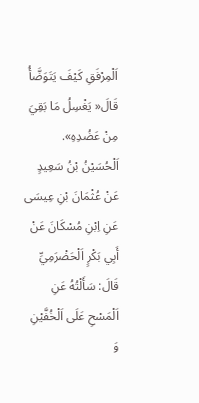اَلْمِرْفَقِ كَيْفَ يَتَوَضَّأُ قَالَ« يَغْسِلُ مَا بَقِيَ مِنْ عَضُدِهِ».
اَلْحُسَيْنُ بْنُ سَعِيدٍ عَنْ عُثْمَانَ بْنِ عِيسَى عَنِ اِبْنِ مُسْكَانَ عَنْ أَبِي بَكْرٍ اَلْحَضْرَمِيِّ قَالَ: سَأَلْتُهُ عَنِ اَلْمَسْحِ عَلَى اَلْخُفَّيْنِ وَ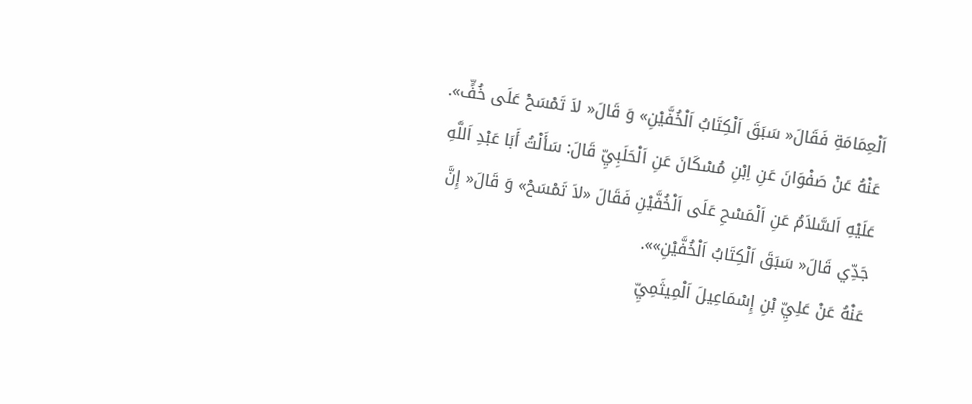اَلْعِمَامَةِ فَقَالَ« سَبَقَ اَلْكِتَابُ اَلْخُفَّيْنِ» وَ قَالَ« لاَ تَمْسَحْ عَلَى خُفٍّ».
عَنْهُ عَنْ صَفْوَانَ عَنِ اِبْنِ مُسْكَانَ عَنِ اَلْحَلَبِيِّ قَالَ: سَأَلْتُ أَبَا عَبْدِ اَللَّهِ عَلَيْهِ اَلسَّلاَمُ عَنِ اَلْمَسْحِ عَلَى اَلْخُفَّيْنِ فَقَالَ «لاَ تَمْسَحْ» وَ قَالَ« إِنَّ جَدِّي قَالَ« سَبَقَ اَلْكِتَابُ اَلْخُفَّيْنِ»».
عَنْهُ عَنْ عَلِيِّ بْنِ إِسْمَاعِيلَ اَلْمِيثَمِيِّ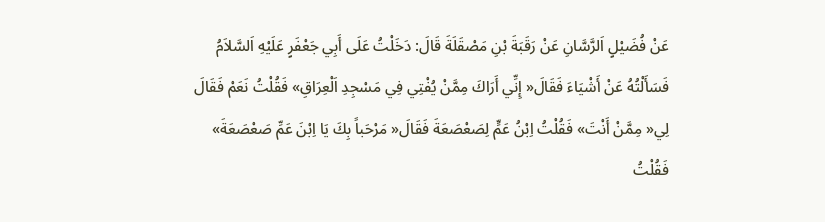عَنْ فُضَيْلٍ اَلرَّسَّانِ عَنْ رَقَبَةَ بْنِ مَصْقَلَةَ قَالَ: دَخَلْتُ عَلَى أَبِي جَعْفَرٍ عَلَيْهِ اَلسَّلاَمُ فَسَأَلْتُهُ عَنْ أَشْيَاءَ فَقَالَ« إِنِّي أَرَاكَ مِمَّنْ يُفْتِي فِي مَسْجِدِ اَلْعِرَاقِ» فَقُلْتُ نَعَمْ فَقَالَ لِي« مِمَّنْ أَنْتَ» فَقُلْتُ اِبْنُ عَمٍّ لِصَعْصَعَةَ فَقَالَ« مَرْحَباً بِكَ يَا اِبْنَ عَمِّ صَعْصَعَةَ» فَقُلْتُ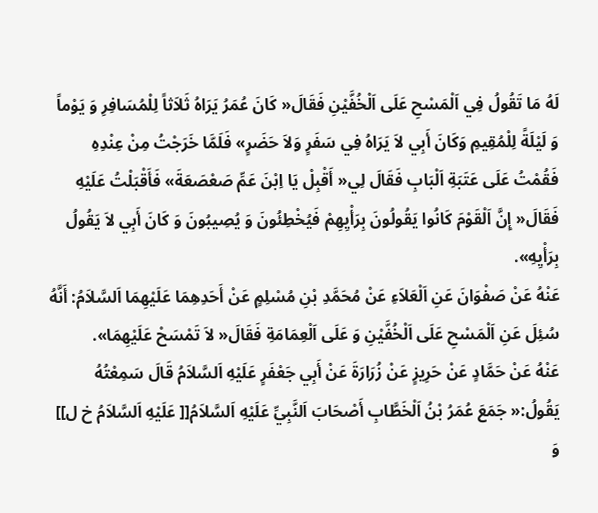لَهُ مَا تَقُولُ فِي اَلْمَسْحِ عَلَى اَلْخُفَّيْنِ فَقَالَ« كَانَ عُمَرُ يَرَاهُ ثَلاَثاً لِلْمُسَافِرِ وَ يَوْماً وَ لَيْلَةً لِلْمُقِيمِ وَكَانَ أَبِي لاَ يَرَاهُ فِي سَفَرٍ وَلاَ حَضَرٍ» فَلَمَّا خَرَجْتُ مِنْ عِنْدِهِ فَقُمْتُ عَلَى عَتَبَةِ اَلْبَابِ فَقَالَ لِي« أَقْبِلْ يَا اِبْنَ عَمِّ صَعْصَعَةَ» فَأَقْبَلْتُ عَلَيْهِ فَقَالَ« إِنَّ اَلْقَوْمَ كَانُوا يَقُولُونَ بِرَأْيِهِمْ فَيُخْطِئُونَ وَ يُصِيبُونَ وَ كَانَ أَبِي لاَ يَقُولُ بِرَأْيِهِ».
عَنْهُ عَنْ صَفْوَانَ عَنِ اَلْعَلاَءِ عَنْ مُحَمَّدِ بْنِ مُسْلِمٍ عَنْ أَحَدِهِمَا عَلَيْهِمَا اَلسَّلاَمُ: أَنَّهُ سُئِلَ عَنِ اَلْمَسْحِ عَلَى اَلْخُفَّيْنِ وَ عَلَى اَلْعِمَامَةِ فَقَالَ« لاَ تَمْسَحْ عَلَيْهِمَا».
عَنْهُ عَنْ حَمَّادٍ عَنْ حَرِيزٍ عَنْ زُرَارَةَ عَنْ أَبِي جَعْفَرٍ عَلَيْهِ اَلسَّلاَمُ قَالَ سَمِعْتُهُ يَقُولُ:« جَمَعَ عُمَرُ بْنُ اَلْخَطَّابِ أَصْحَابَ اَلنَّبِيِّ عَلَيْهِ اَلسَّلاَمُ[[ عَلَيْهِ اَلسَّلاَمُ خ ل]] وَ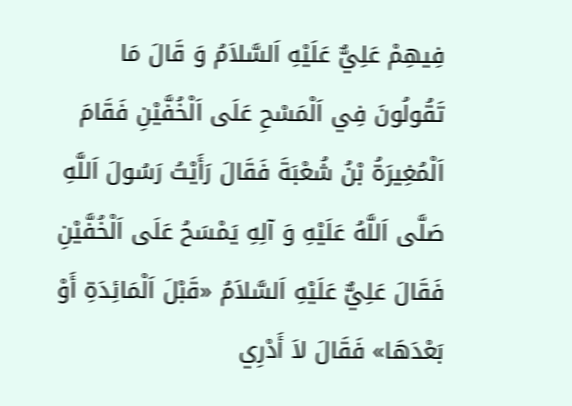فِيهِمْ عَلِيٌّ عَلَيْهِ اَلسَّلاَمُ وَ قَالَ مَا تَقُولُونَ فِي اَلْمَسْحِ عَلَى اَلْخُفَّيْنِ فَقَامَ اَلْمُغِيرَةُ بْنُ شُعْبَةَ فَقَالَ رَأَيْتُ رَسُولَ اَللَّهِ صَلَّى اَللَّهُ عَلَيْهِ وَ آلِهِ يَمْسَحُ عَلَى اَلْخُفَّيْنِ فَقَالَ عَلِيٌّ عَلَيْهِ اَلسَّلاَمُ «قَبْلَ اَلْمَائِدَةِ أَوْ بَعْدَهَا» فَقَالَ لاَ أَدْرِي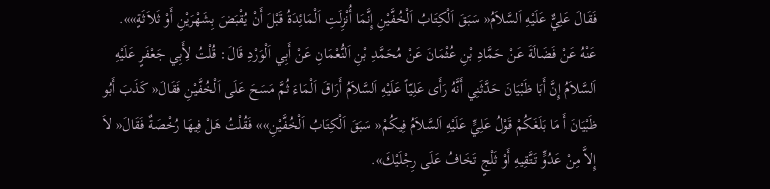فَقَالَ عَلِيٌّ عَلَيْهِ اَلسَّلاَمُ« سَبَقَ اَلْكِتَابُ اَلْخُفَّيْنِ إِنَّمَا أُنْزِلَتِ اَلْمَائِدَةُ قَبْلَ أَنْ يُقْبَضَ بِشَهْرَيْنِ أَوْ ثَلاَثَةٍ»».
عَنْهُ عَنْ فَضَالَةَ عَنْ حَمَّادِ بْنِ عُثْمَانَ عَنْ مُحَمَّدِ بْنِ اَلنُّعْمَانِ عَنْ أَبِي اَلْوَرْدِ قَالَ: قُلْتُ لِأَبِي جَعْفَرٍ عَلَيْهِ اَلسَّلاَمُ إِنَّ أَبَا ظَبْيَانَ حَدَّثَنِي أَنَّهُ رَأَى عَلِيّاً عَلَيْهِ اَلسَّلاَمُ أَرَاقَ اَلْمَاءَ ثُمَّ مَسَحَ عَلَى اَلْخُفَّيْنِ فَقَالَ« كَذَبَ أَبُو ظَبْيَانَ أَ مَا بَلَغَكُمْ قَوْلُ عَلِيٍّ عَلَيْهِ اَلسَّلاَمُ فِيكُمْ« سَبَقَ اَلْكِتَابُ اَلْخُفَّيْنِ»» فَقُلْتُ هَلْ فِيهَا رُخْصَةٌ فَقَالَ« لاَ إِلاَّ مِنْ عَدُوٍّ تَتَّقِيهِ أَوْ ثَلْجٍ تَخَافُ عَلَى رِجْلَيْكَ».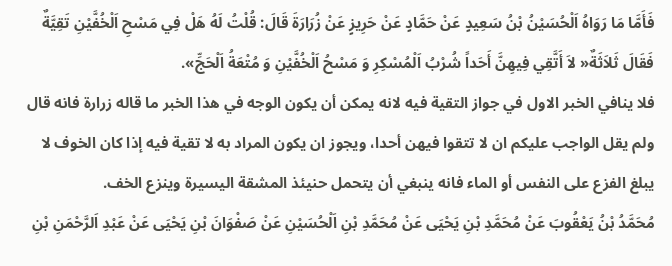فَأَمَّا مَا رَوَاهُ اَلْحُسَيْنُ بْنُ سَعِيدٍ عَنْ حَمَّادٍ عَنْ حَرِيزٍ عَنْ زُرَارَةَ قَالَ: قُلْتُ لَهُ هَلْ فِي مَسْحِ اَلْخُفَّيْنِ تَقِيَّةٌ فَقَالَ ثَلاَثَةٌ« لاَ أَتَّقِي فِيهِنَّ أَحَداً شُرْبُ اَلْمُسْكِرِ وَ مَسْحُ اَلْخُفَّيْنِ وَ مُتْعَةُ اَلْحَجِّ».
فلا ينافي الخبر الاول في جواز التقية فيه لانه يمكن أن يكون الوجه في هذا الخبر ما قاله زرارة فانه قال ولم يقل الواجب عليكم ان لا تتقوا فيهن أحدا، ويجوز ان يكون المراد به لا تقية فيه إذا كان الخوف لا يبلغ الفزع على النفس أو الماء فانه ينبغي أن يتحمل حنيئذ المشقة اليسيرة وينزع الخف.
مُحَمَّدُ بْنُ يَعْقُوبَ عَنْ مُحَمَّدِ بْنِ يَحْيَى عَنْ مُحَمَّدِ بْنِ اَلْحُسَيْنِ عَنْ صَفْوَانَ بْنِ يَحْيَى عَنْ عَبْدِ اَلرَّحْمَنِ بْنِ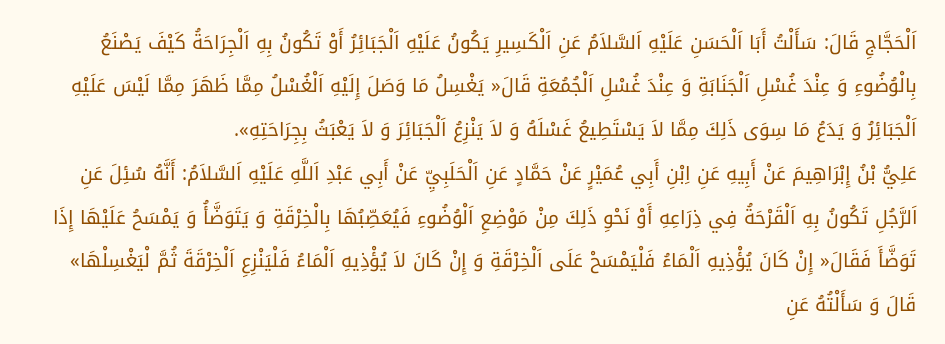اَلْحَجَّاجِ قَالَ: سَأَلْتُ أَبَا اَلْحَسَنِ عَلَيْهِ اَلسَّلاَمُ عَنِ اَلْكَسِيرِ يَكُونُ عَلَيْهِ اَلْجَبَائِرُ أَوْ تَكُونُ بِهِ اَلْجِرَاحَةُ كَيْفَ يَصْنَعُ بِالْوُضُوءِ وَ عِنْدَ غُسْلِ اَلْجَنَابَةِ وَ عِنْدَ غُسْلِ اَلْجُمُعَةِ قَالَ« يَغْسِلُ مَا وَصَلَ إِلَيْهِ اَلْغُسْلُ مِمَّا ظَهَرَ مِمَّا لَيْسَ عَلَيْهِ اَلْجَبَائِرُ وَ يَدَعُ مَا سِوَى ذَلِكَ مِمَّا لاَ يَسْتَطِيعُ غَسْلَهُ وَ لاَ يَنْزِعُ اَلْجَبَائِرَ وَ لاَ يَعْبَثُ بِجِرَاحَتِهِ».
عَلِيُّ بْنُ إِبْرَاهِيمَ عَنْ أَبِيهِ عَنِ اِبْنِ أَبِي عُمَيْرٍ عَنْ حَمَّادٍ عَنِ اَلْحَلَبِيِّ عَنْ أَبِي عَبْدِ اَللَّهِ عَلَيْهِ اَلسَّلاَمُ: أَنَّهُ سُئِلَ عَنِ اَلرَّجُلِ تَكُونُ بِهِ اَلْقَرْحَةُ فِي ذِرَاعِهِ أَوْ نَحْوِ ذَلِكَ مِنْ مَوْضِعِ اَلْوُضُوءِ فَيُعَصِّبُهَا بِالْخِرْقَةِ وَ يَتَوَضَّأُ وَ يَمْسَحُ عَلَيْهَا إِذَا تَوَضَّأَ فَقَالَ« إِنْ كَانَ يُؤْذِيهِ اَلْمَاءُ فَلْيَمْسَحْ عَلَى اَلْخِرْقَةِ وَ إِنْ كَانَ لاَ يُؤْذِيهِ اَلْمَاءُ فَلْيَنْزِعِ اَلْخِرْقَةَ ثُمَّ لْيَغْسِلْهَا» قَالَ وَ سَأَلْتُهُ عَنِ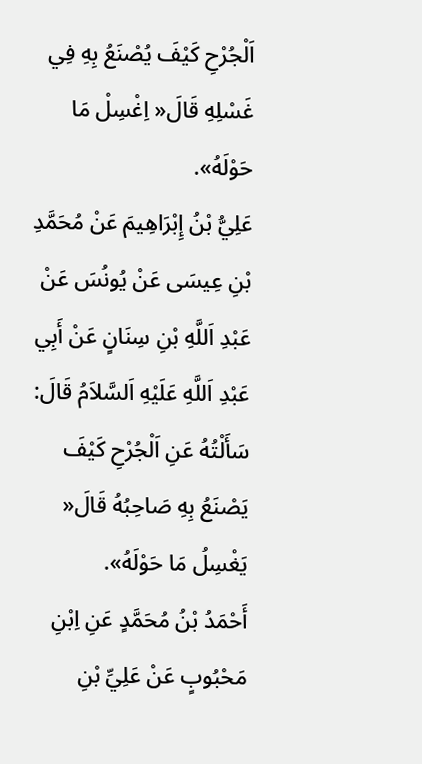اَلْجُرْحِ كَيْفَ يُصْنَعُ بِهِ فِي غَسْلِهِ قَالَ« اِغْسِلْ مَا حَوْلَهُ».
عَلِيُّ بْنُ إِبْرَاهِيمَ عَنْ مُحَمَّدِ بْنِ عِيسَى عَنْ يُونُسَ عَنْ عَبْدِ اَللَّهِ بْنِ سِنَانٍ عَنْ أَبِي عَبْدِ اَللَّهِ عَلَيْهِ اَلسَّلاَمُ قَالَ: سَأَلْتُهُ عَنِ اَلْجُرْحِ كَيْفَ يَصْنَعُ بِهِ صَاحِبُهُ قَالَ« يَغْسِلُ مَا حَوْلَهُ».
أَحْمَدُ بْنُ مُحَمَّدٍ عَنِ اِبْنِ مَحْبُوبٍ عَنْ عَلِيِّ بْنِ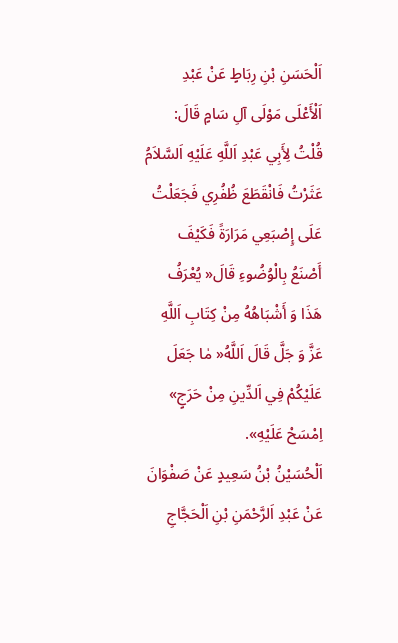اَلْحَسَنِ بْنِ رِبَاطٍ عَنْ عَبْدِ اَلْأَعْلَى مَوْلَى آلِ سَامٍ قَالَ: قُلْتُ لِأَبِي عَبْدِ اَللَّهِ عَلَيْهِ اَلسَّلاَمُ عَثَرْتُ فَانْقَطَعَ ظُفُرِي فَجَعَلْتُ عَلَى إِصْبَعِي مَرَارَةً فَكَيْفَ أَصْنَعُ بِالْوُضُوءِ قَالَ« يُعْرَفُ هَذَا وَ أَشْبَاهُهُ مِنْ كِتَابِ اَللَّهِ عَزَّ وَ جَلَّ قَالَ اَللَّهُ« مٰا جَعَلَ عَلَيْكُمْ فِي اَلدِّينِ مِنْ حَرَجٍ» اِمْسَحْ عَلَيْهِ».
اَلْحُسَيْنُ بْنُ سَعِيدٍ عَنْ صَفْوَانَ عَنْ عَبْدِ اَلرَّحْمَنِ بْنِ اَلْحَجَّاجِ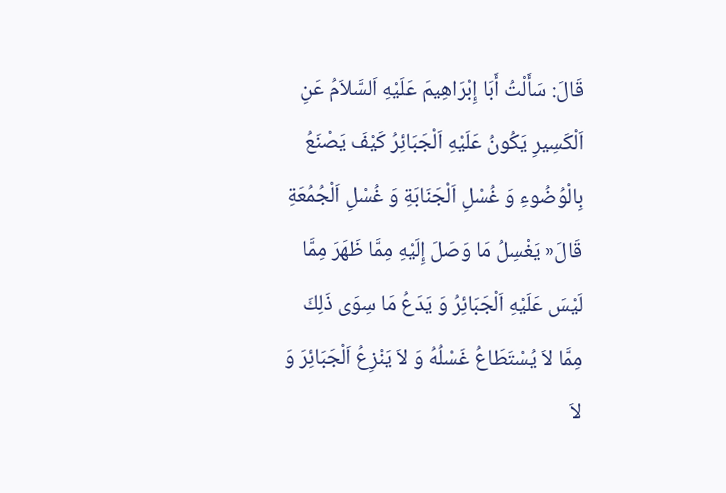قَالَ: سَأَلْتُ أَبَا إِبْرَاهِيمَ عَلَيْهِ اَلسَّلاَمُ عَنِ اَلْكَسِيرِ يَكُونُ عَلَيْهِ اَلْجَبَائِرُ كَيْفَ يَصْنَعُ بِالْوُضُوءِ وَ غُسْلِ اَلْجَنَابَةِ وَ غُسْلِ اَلْجُمُعَةِ قَالَ« يَغْسِلُ مَا وَصَلَ إِلَيْهِ مِمَّا ظَهَرَ مِمَّا لَيْسَ عَلَيْهِ اَلْجَبَائِرُ وَ يَدَعُ مَا سِوَى ذَلِكَ مِمَّا لاَ يُسْتَطَاعُ غَسْلُهُ وَ لاَ يَنْزِعُ اَلْجَبَائِرَ وَ لاَ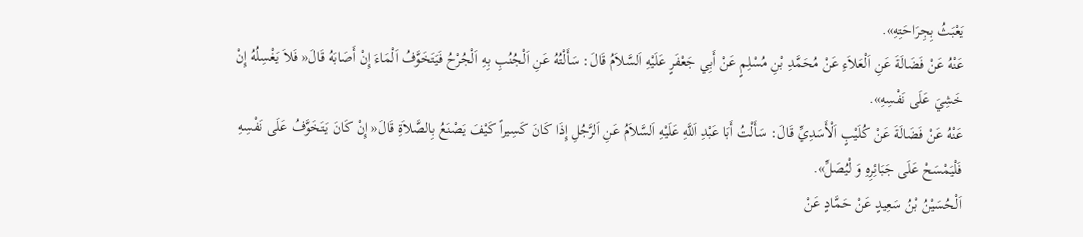يَعْبَثُ بِجِرَاحَتِهِ».
عَنْهُ عَنْ فَضَالَةَ عَنِ اَلْعَلاَءِ عَنْ مُحَمَّدِ بْنِ مُسْلِمٍ عَنْ أَبِي جَعْفَرٍ عَلَيْهِ اَلسَّلاَمُ قَالَ: سَأَلْتُهُ عَنِ اَلْجُنُبِ بِهِ اَلْجُرْحُ فَيَتَخَوَّفُ اَلْمَاءَ إِنْ أَصَابَهُ قَالَ« فَلاَ يَغْسِلُهُ إِنْ خَشِيَ عَلَى نَفْسِهِ».
عَنْهُ عَنْ فَضَالَةَ عَنْ كُلَيْبٍ اَلْأَسَدِيِّ قَالَ: سَأَلْتُ أَبَا عَبْدِ اَللَّهِ عَلَيْهِ اَلسَّلاَمُ عَنِ اَلرَّجُلِ إِذَا كَانَ كَسِيراً كَيْفَ يَصْنَعُ بِالصَّلاَةِ قَالَ« إِنْ كَانَ يَتَخَوَّفُ عَلَى نَفْسِهِ فَلْيَمْسَحْ عَلَى جَبَائِرِهِ وَ لْيُصَلِّ».
اَلْحُسَيْنُ بْنُ سَعِيدٍ عَنْ حَمَّادٍ عَنْ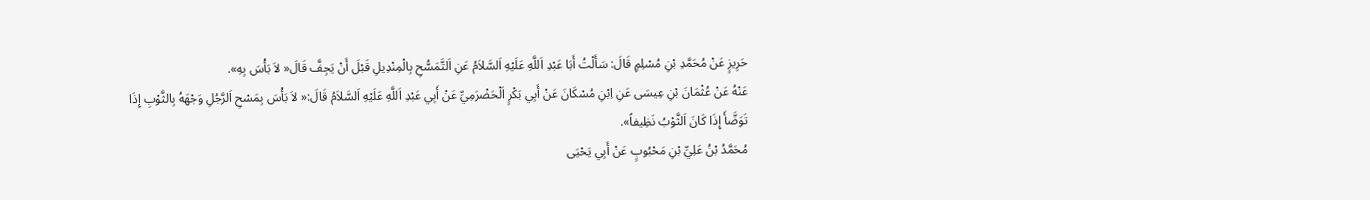حَرِيزٍ عَنْ مُحَمَّدِ بْنِ مُسْلِمٍ قَالَ: سَأَلْتُ أَبَا عَبْدِ اَللَّهِ عَلَيْهِ اَلسَّلاَمُ عَنِ اَلتَّمَسُّحِ بِالْمِنْدِيلِ قَبْلَ أَنْ يَجِفَّ قَالَ« لاَ بَأْسَ بِهِ».
عَنْهُ عَنْ عُثْمَانَ بْنِ عِيسَى عَنِ اِبْنِ مُسْكَانَ عَنْ أَبِي بَكْرٍ اَلْحَضْرَمِيِّ عَنْ أَبِي عَبْدِ اَللَّهِ عَلَيْهِ اَلسَّلاَمُ قَالَ:« لاَ بَأْسَ بِمَسْحِ اَلرَّجُلِ وَجْهَهُ بِالثَّوْبِ إِذَا تَوَضَّأَ إِذَا كَانَ اَلثَّوْبُ نَظِيفاً».
مُحَمَّدُ بْنُ عَلِيِّ بْنِ مَحْبُوبٍ عَنْ أَبِي يَحْيَى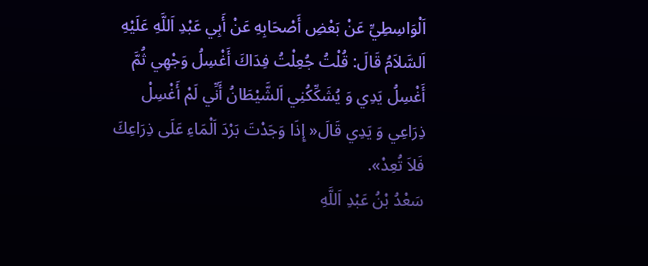اَلْوَاسِطِيِّ عَنْ بَعْضِ أَصْحَابِهِ عَنْ أَبِي عَبْدِ اَللَّهِ عَلَيْهِ اَلسَّلاَمُ قَالَ: قُلْتُ جُعِلْتُ فِدَاكَ أَغْسِلُ وَجْهِي ثُمَّ أَغْسِلُ يَدِي وَ يُشَكِّكُنِي اَلشَّيْطَانُ أَنِّي لَمْ أَغْسِلْ ذِرَاعِي وَ يَدِي قَالَ« إِذَا وَجَدْتَ بَرْدَ اَلْمَاءِ عَلَى ذِرَاعِكَ فَلاَ تُعِدْ».
سَعْدُ بْنُ عَبْدِ اَللَّهِ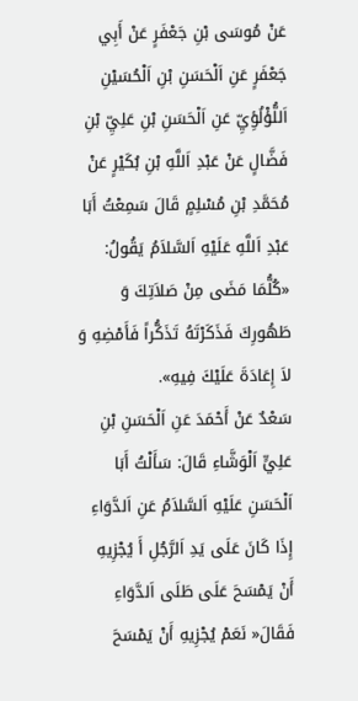عَنْ مُوسَى بْنِ جَعْفَرٍ عَنْ أَبِي جَعْفَرٍ عَنِ اَلْحَسَنِ بْنِ اَلْحُسَيْنِ اَللُّؤْلُؤِيِّ عَنِ اَلْحَسَنِ بْنِ عَلِيِّ بْنِ فَضَّالٍ عَنْ عَبْدِ اَللَّهِ بْنِ بُكَيْرٍ عَنْ مُحَمَّدِ بْنِ مُسْلِمٍ قَالَ سَمِعْتُ أَبَا عَبْدِ اَللَّهِ عَلَيْهِ اَلسَّلاَمُ يَقُولُ: «كُلُّمَا مَضَى مِنْ صَلاَتِكَ وَ طَهُورِكَ فَذَكَرْتَهُ تَذَكُّراً فَأَمْضِهِ وَ لاَ إِعَادَةَ عَلَيْكَ فِيهِ».
سَعْدٌ عَنْ أَحْمَدَ عَنِ اَلْحَسَنِ بْنِ عَلِيٍّ اَلْوَشَّاءِ قَالَ: سَأَلْتُ أَبَا اَلْحَسَنِ عَلَيْهِ اَلسَّلاَمُ عَنِ اَلدَّوَاءِ إِذَا كَانَ عَلَى يَدِ اَلرَّجُلِ أَ يُجْزِيهِ أَنْ يَمْسَحَ عَلَى طَلَى اَلدَّوَاءِ فَقَالَ« نَعَمْ يُجْزِيهِ أَنْ يَمْسَحَ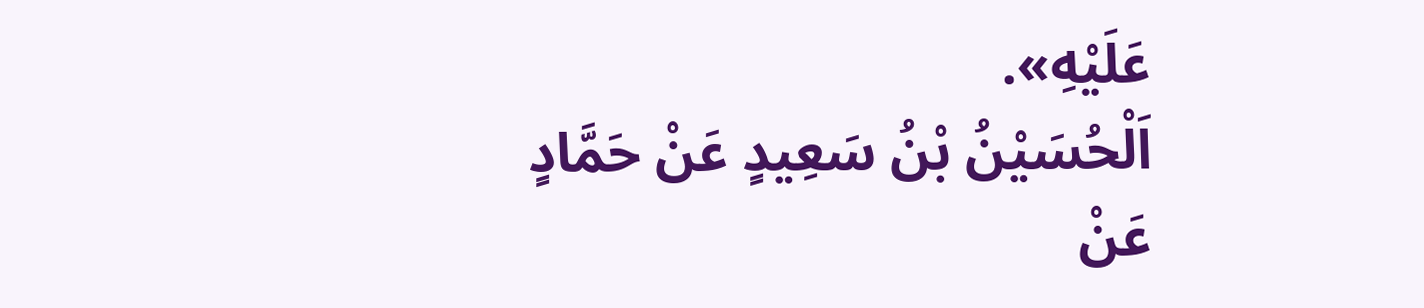عَلَيْهِ».
اَلْحُسَيْنُ بْنُ سَعِيدٍ عَنْ حَمَّادٍ عَنْ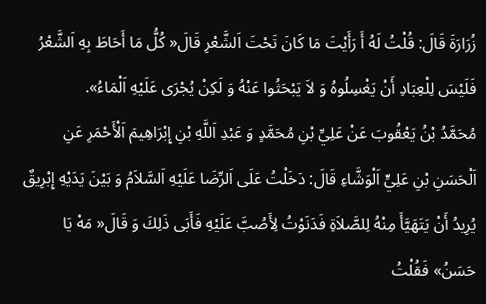زُرَارَةَ قَالَ: قُلْتُ لَهُ أَ رَأَيْتَ مَا كَانَ تَحْتَ اَلشَّعْرِ قَالَ« كُلُّ مَا أَحَاطَ بِهِ اَلشَّعْرُ فَلَيْسَ لِلْعِبَادِ أَنْ يَغْسِلُوهُ وَ لاَ يَبْحَثُوا عَنْهُ وَ لَكِنْ يُجْرَى عَلَيْهِ اَلْمَاءُ».
مُحَمَّدُ بْنُ يَعْقُوبَ عَنْ عَلِيِّ بْنِ مُحَمَّدٍ وَ عَبْدِ اَللَّهِ بْنِ إِبْرَاهِيمَ اَلْأَحْمَرِ عَنِ اَلْحَسَنِ بْنِ عَلِيٍّ اَلْوَشَّاءِ قَالَ: دَخَلْتُ عَلَى اَلرِّضَا عَلَيْهِ اَلسَّلاَمُ وَ بَيْنَ يَدَيْهِ إِبْرِيقٌ يُرِيدُ أَنْ يَتَهَيَّأَ مِنْهُ لِلصَّلاَةِ فَدَنَوْتُ لِأَصُبَّ عَلَيْهِ فَأَبَى ذَلِكَ وَ قَالَ« مَهْ يَا حَسَنُ» فَقُلْتُ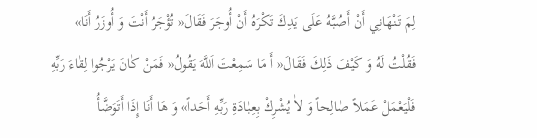لِمَ تَنْهَانِي أَنْ أَصُبَّهُ عَلَى يَدِكَ تَكْرَهُ أَنْ أُوجَرَ فَقَالَ« تُؤْجَرُ أَنْتَ وَ أُوزَرُ أَنَا» فَقُلْتُ لَهُ وَ كَيْفَ ذَلِكَ فَقَالَ« أَ مَا سَمِعْتَ اَللَّهَ يَقُولُ« فَمَنْ كٰانَ يَرْجُوا لِقٰاءَ رَبِّهِ فَلْيَعْمَلْ عَمَلاً صٰالِحاً وَ لاٰ يُشْرِكْ بِعِبٰادَةِ رَبِّهِ أَحَداً» وَ هَا أَنَا إِذَا أَتَوَضَّأُ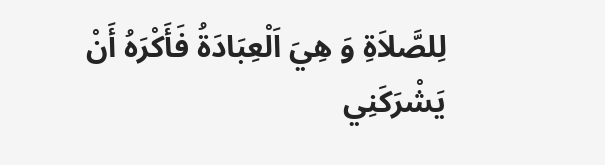لِلصَّلاَةِ وَ هِيَ اَلْعِبَادَةُ فَأَكْرَهُ أَنْ يَشْرَكَنِي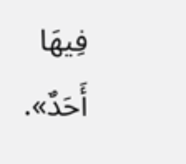فِيهَا أَحَدٌ».